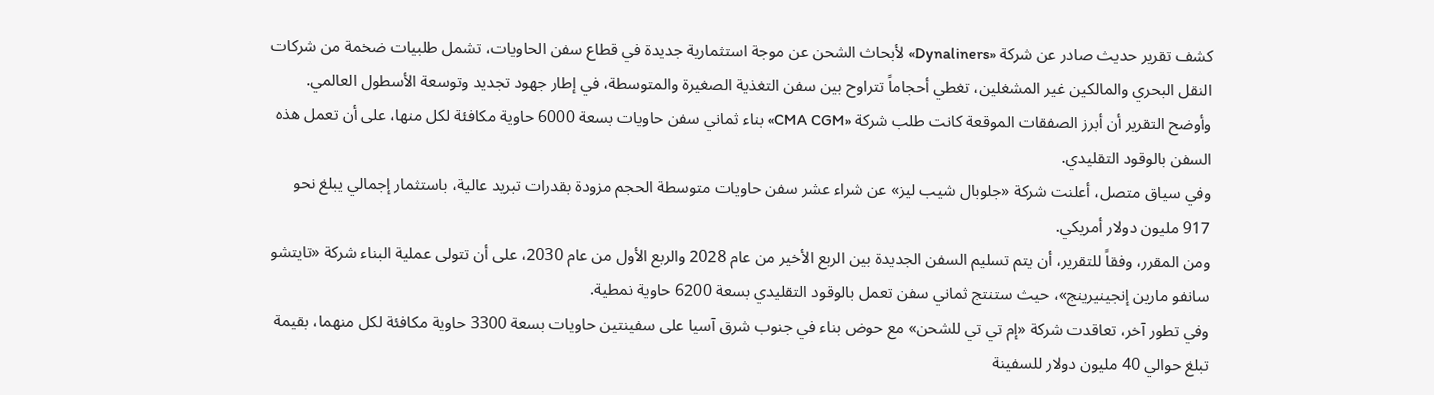كشف تقرير حديث صادر عن شركة «Dynaliners» لأبحاث الشحن عن موجة استثمارية جديدة في قطاع سفن الحاويات، تشمل طلبيات ضخمة من شركات النقل البحري والمالكين غير المشغلين، تغطي أحجاماً تتراوح بين سفن التغذية الصغيرة والمتوسطة، في إطار جهود تجديد وتوسعة الأسطول العالمي.
وأوضح التقرير أن أبرز الصفقات الموقعة كانت طلب شركة «CMA CGM» بناء ثماني سفن حاويات بسعة 6000 حاوية مكافئة لكل منها، على أن تعمل هذه السفن بالوقود التقليدي.
وفي سياق متصل، أعلنت شركة «جلوبال شيب ليز» عن شراء عشر سفن حاويات متوسطة الحجم مزودة بقدرات تبريد عالية، باستثمار إجمالي يبلغ نحو 917 مليون دولار أمريكي.
ومن المقرر، وفقاً للتقرير، أن يتم تسليم السفن الجديدة بين الربع الأخير من عام 2028 والربع الأول من عام 2030، على أن تتولى عملية البناء شركة «تايتشو سانفو مارين إنجينيرينج»، حيث ستنتج ثماني سفن تعمل بالوقود التقليدي بسعة 6200 حاوية نمطية.
وفي تطور آخر، تعاقدت شركة «إم تي تي للشحن» مع حوض بناء في جنوب شرق آسيا على سفينتين حاويات بسعة 3300 حاوية مكافئة لكل منهما، بقيمة تبلغ حوالي 40 مليون دولار للسفينة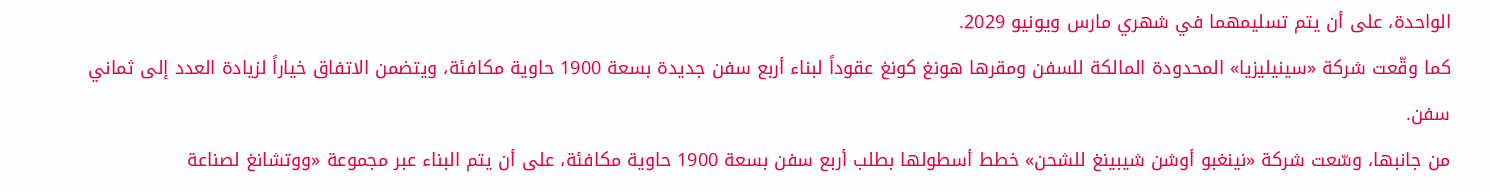الواحدة، على أن يتم تسليمهما في شهري مارس ويونيو 2029.
كما وقّعت شركة «سينيليزيا» المحدودة المالكة للسفن ومقرها هونغ كونغ عقوداً لبناء أربع سفن جديدة بسعة 1900 حاوية مكافئة، ويتضمن الاتفاق خياراً لزيادة العدد إلى ثماني سفن.
من جانبها، وسّعت شركة «نينغبو أوشن شيبينغ للشحن» خطط أسطولها بطلب أربع سفن بسعة 1900 حاوية مكافئة، على أن يتم البناء عبر مجموعة «ووتشانغ لصناعة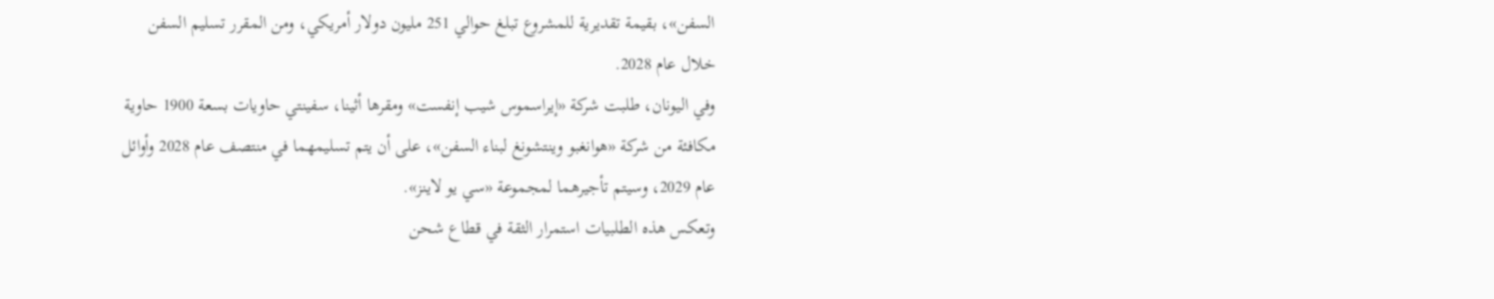السفن»، بقيمة تقديرية للمشروع تبلغ حوالي 251 مليون دولار أمريكي، ومن المقرر تسليم السفن خلال عام 2028.
وفي اليونان، طلبت شركة «إيراسموس شيب إنفست» ومقرها أثينا، سفينتي حاويات بسعة 1900 حاوية مكافئة من شركة «هوانغبو وينتشونغ لبناء السفن»، على أن يتم تسليمهما في منتصف عام 2028 وأوائل عام 2029، وسيتم تأجيرهما لمجموعة «سي يو لاينز».
وتعكس هذه الطلبيات استمرار الثقة في قطاع شحن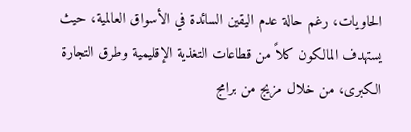الحاويات، رغم حالة عدم اليقين السائدة في الأسواق العالمية، حيث يستهدف المالكون كلاً من قطاعات التغذية الإقليمية وطرق التجارة الكبرى، من خلال مزيج من برامج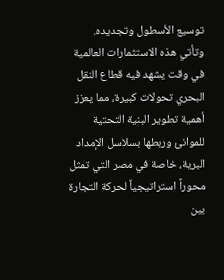توسيع الأسطول وتجديده.
وتأتي هذه الاستثمارات العالمية في وقت يشهد فيه قطاع النقل البحري تحولات كبيرة، مما يعزز أهمية تطوير البنية التحتية للموانئ وربطها بسلاسل الإمداد البرية، خاصة في مصر التي تمثل محوراً استراتيجياً لحركة التجارة بين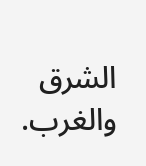الشرق والغرب.